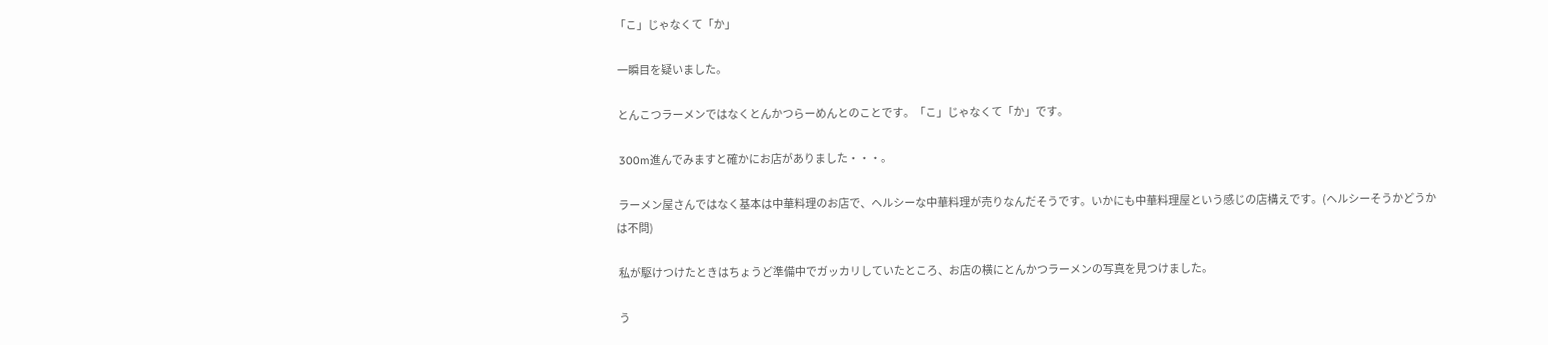「こ」じゃなくて「か」

 一瞬目を疑いました。

 とんこつラーメンではなくとんかつらーめんとのことです。「こ」じゃなくて「か」です。

 300m進んでみますと確かにお店がありました・・・。

 ラーメン屋さんではなく基本は中華料理のお店で、ヘルシーな中華料理が売りなんだそうです。いかにも中華料理屋という感じの店構えです。(ヘルシーそうかどうかは不問)

 私が駆けつけたときはちょうど準備中でガッカリしていたところ、お店の横にとんかつラーメンの写真を見つけました。

 う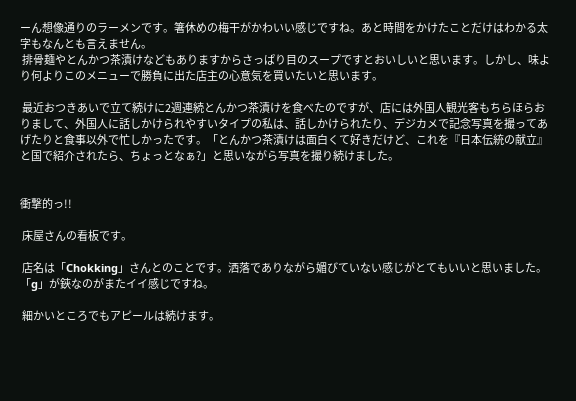ーん想像通りのラーメンです。箸休めの梅干がかわいい感じですね。あと時間をかけたことだけはわかる太字もなんとも言えません。
 排骨麺やとんかつ茶漬けなどもありますからさっぱり目のスープですとおいしいと思います。しかし、味より何よりこのメニューで勝負に出た店主の心意気を買いたいと思います。

 最近おつきあいで立て続けに2週連続とんかつ茶漬けを食べたのですが、店には外国人観光客もちらほらおりまして、外国人に話しかけられやすいタイプの私は、話しかけられたり、デジカメで記念写真を撮ってあげたりと食事以外で忙しかったです。「とんかつ茶漬けは面白くて好きだけど、これを『日本伝統の献立』と国で紹介されたら、ちょっとなぁ?」と思いながら写真を撮り続けました。


衝撃的っ!!

 床屋さんの看板です。

 店名は「Chokking」さんとのことです。洒落でありながら媚びていない感じがとてもいいと思いました。「g」が鋏なのがまたイイ感じですね。

 細かいところでもアピールは続けます。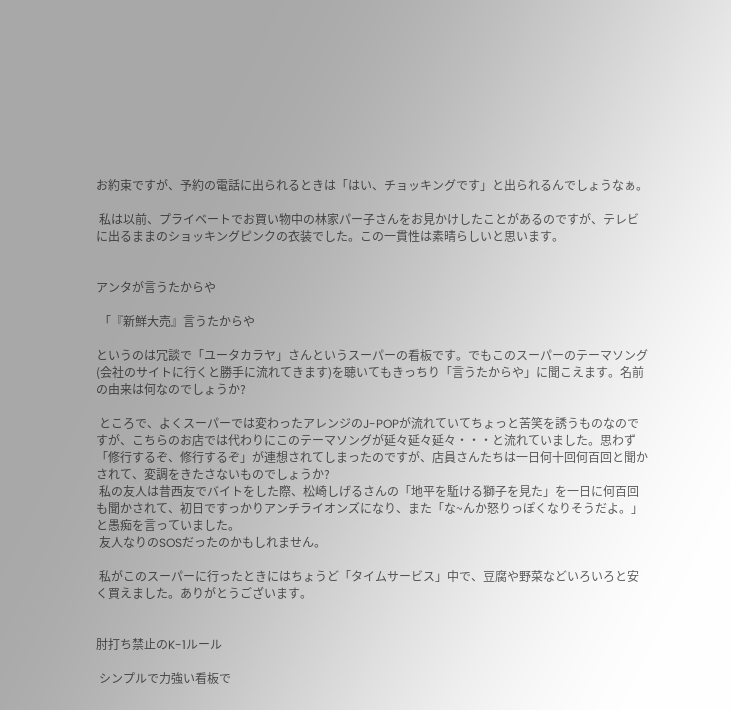お約束ですが、予約の電話に出られるときは「はい、チョッキングです」と出られるんでしょうなぁ。

 私は以前、プライベートでお買い物中の林家パー子さんをお見かけしたことがあるのですが、テレビに出るままのショッキングピンクの衣装でした。この一貫性は素晴らしいと思います。


アンタが言うたからや

 「『新鮮大売』言うたからや

というのは冗談で「ユータカラヤ」さんというスーパーの看板です。でもこのスーパーのテーマソング(会社のサイトに行くと勝手に流れてきます)を聴いてもきっちり「言うたからや」に聞こえます。名前の由来は何なのでしょうか?

 ところで、よくスーパーでは変わったアレンジのJ-POPが流れていてちょっと苦笑を誘うものなのですが、こちらのお店では代わりにこのテーマソングが延々延々延々・・・と流れていました。思わず「修行するぞ、修行するぞ」が連想されてしまったのですが、店員さんたちは一日何十回何百回と聞かされて、変調をきたさないものでしょうか?
 私の友人は昔西友でバイトをした際、松崎しげるさんの「地平を駈ける獅子を見た」を一日に何百回も聞かされて、初日ですっかりアンチライオンズになり、また「な~んか怒りっぽくなりそうだよ。」と愚痴を言っていました。
 友人なりのSOSだったのかもしれません。

 私がこのスーパーに行ったときにはちょうど「タイムサービス」中で、豆腐や野菜などいろいろと安く買えました。ありがとうございます。


肘打ち禁止のK-1ルール

 シンプルで力強い看板で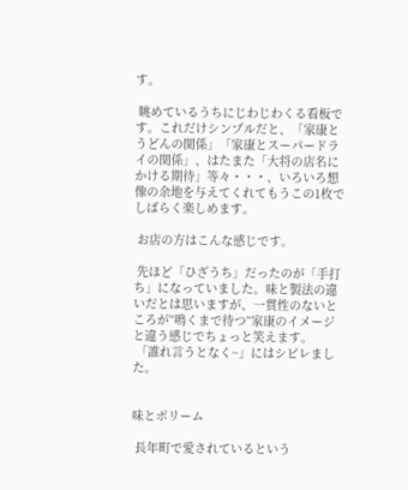す。

 眺めているうちにじわじわくる看板です。これだけシンプルだと、「家康とうどんの関係」「家康とスーパードライの関係」、はたまた「大将の店名にかける期待」等々・・・、いろいろ想像の余地を与えてくれてもうこの1枚でしばらく楽しめます。

 お店の方はこんな感じです。

 先ほど「ひざうち」だったのが「手打ち」になっていました。味と製法の違いだとは思いますが、一貫性のないところが“鳴くまで待つ”家康のイメージと違う感じでちょっと笑えます。
 「誰れ言うとなく~」にはシビレました。


味とボリーム

 長年町で愛されているという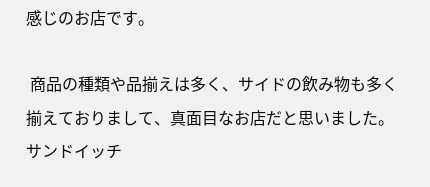感じのお店です。

 商品の種類や品揃えは多く、サイドの飲み物も多く揃えておりまして、真面目なお店だと思いました。サンドイッチ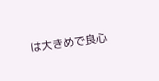は大きめで良心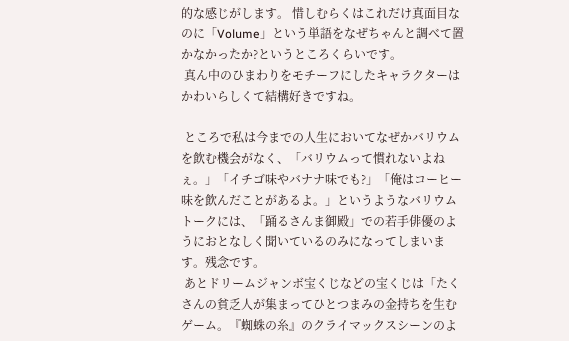的な感じがします。 惜しむらくはこれだけ真面目なのに「Volume」という単語をなぜちゃんと調べて置かなかったか?というところくらいです。
 真ん中のひまわりをモチーフにしたキャラクターはかわいらしくて結構好きですね。

 ところで私は今までの人生においてなぜかバリウムを飲む機会がなく、「バリウムって慣れないよねぇ。」「イチゴ味やバナナ味でも?」「俺はコーヒー味を飲んだことがあるよ。」というようなバリウムトークには、「踊るさんま御殿」での若手俳優のようにおとなしく聞いているのみになってしまいます。残念です。
 あとドリームジャンボ宝くじなどの宝くじは「たくさんの貧乏人が集まってひとつまみの金持ちを生むゲーム。『蜘蛛の糸』のクライマックスシーンのよ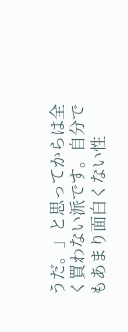うだ。」と思ってからは全く買わない派です。自分でもあまり面白くない性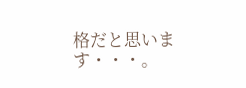格だと思います・・・。